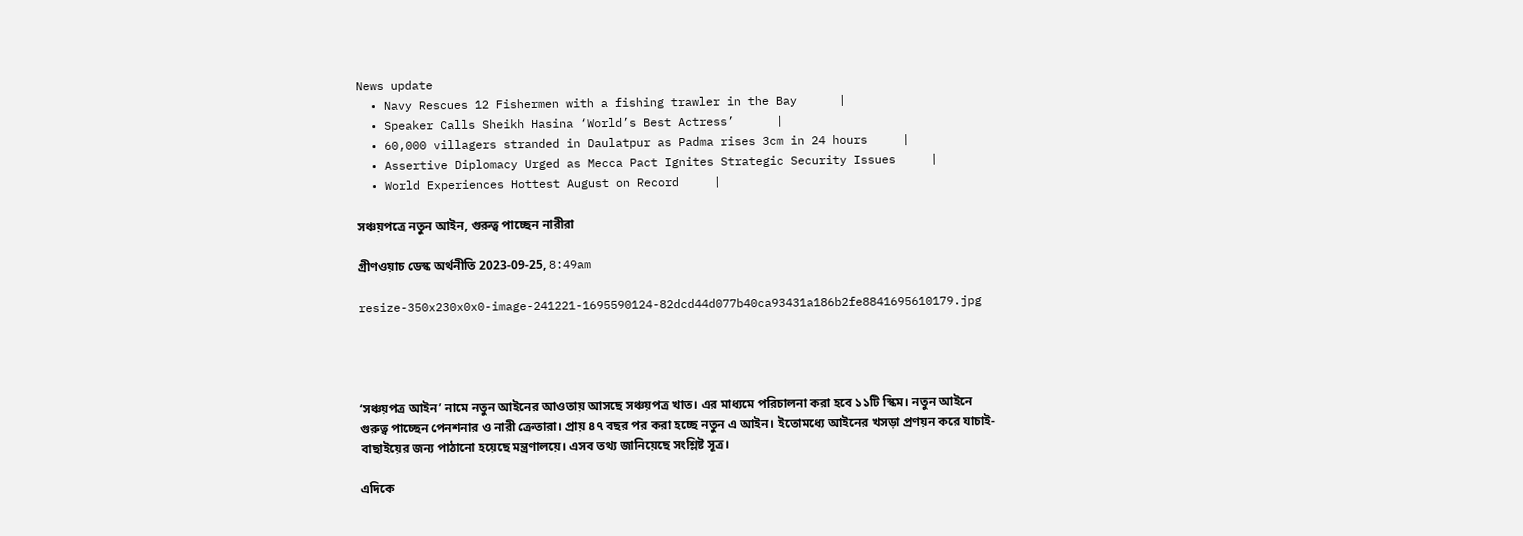News update
  • Navy Rescues 12 Fishermen with a fishing trawler in the Bay      |
  • Speaker Calls Sheikh Hasina ‘World’s Best Actress’      |
  • 60,000 villagers stranded in Daulatpur as Padma rises 3cm in 24 hours     |
  • Assertive Diplomacy Urged as Mecca Pact Ignites Strategic Security Issues     |
  • World Experiences Hottest August on Record     |

সঞ্চয়পত্রে নতুন আইন, গুরুত্ব পাচ্ছেন নারীরা

গ্রীণওয়াচ ডেস্ক অর্থনীতি 2023-09-25, 8:49am

resize-350x230x0x0-image-241221-1695590124-82dcd44d077b40ca93431a186b2fe8841695610179.jpg




‘সঞ্চয়পত্র আইন’ নামে নতুন আইনের আওতায় আসছে সঞ্চয়পত্র খাত। এর মাধ্যমে পরিচালনা করা হবে ১১টি স্কিম। নতুন আইনে গুরুত্ব পাচ্ছেন পেনশনার ও নারী ক্রেতারা। প্রায় ৪৭ বছর পর করা হচ্ছে নতুন এ আইন। ইতোমধ্যে আইনের খসড়া প্রণয়ন করে যাচাই-বাছাইয়ের জন্য পাঠানো হয়েছে মন্ত্রণালয়ে। এসব তথ্য জানিয়েছে সংশ্লিষ্ট সূত্র।

এদিকে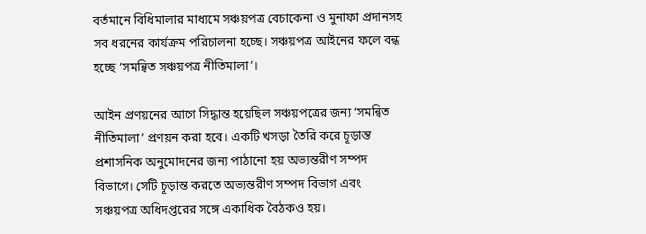বর্তমানে বিধিমালার মাধ্যমে সঞ্চয়পত্র বেচাকেনা ও মুনাফা প্রদানসহ সব ধরনের কার্যক্রম পরিচালনা হচ্ছে। সঞ্চয়পত্র আইনের ফলে বন্ধ হচ্ছে ‘সমন্বিত সঞ্চয়পত্র নীতিমালা’।

আইন প্রণয়নের আগে সিদ্ধান্ত হয়েছিল সঞ্চয়পত্রের জন্য ‘সমন্বিত নীতিমালা’ প্রণয়ন করা হবে। একটি খসড়া তৈরি করে চূড়ান্ত প্রশাসনিক অনুমোদনের জন্য পাঠানো হয় অভ্যন্তরীণ সম্পদ বিভাগে। সেটি চূড়ান্ত করতে অভ্যন্তরীণ সম্পদ বিভাগ এবং সঞ্চয়পত্র অধিদপ্তরের সঙ্গে একাধিক বৈঠকও হয়।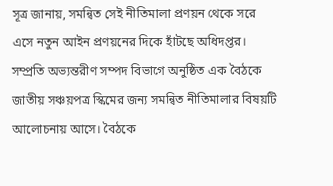সূত্র জানায়, সমন্বিত সেই নীতিমালা প্রণয়ন থেকে সরে এসে নতুন আইন প্রণয়নের দিকে হাঁটছে অধিদপ্তর। সম্প্রতি অভ্যন্তরীণ সম্পদ বিভাগে অনুষ্ঠিত এক বৈঠকে জাতীয় সঞ্চয়পত্র স্কিমের জন্য সমন্বিত নীতিমালার বিষয়টি আলোচনায় আসে। বৈঠকে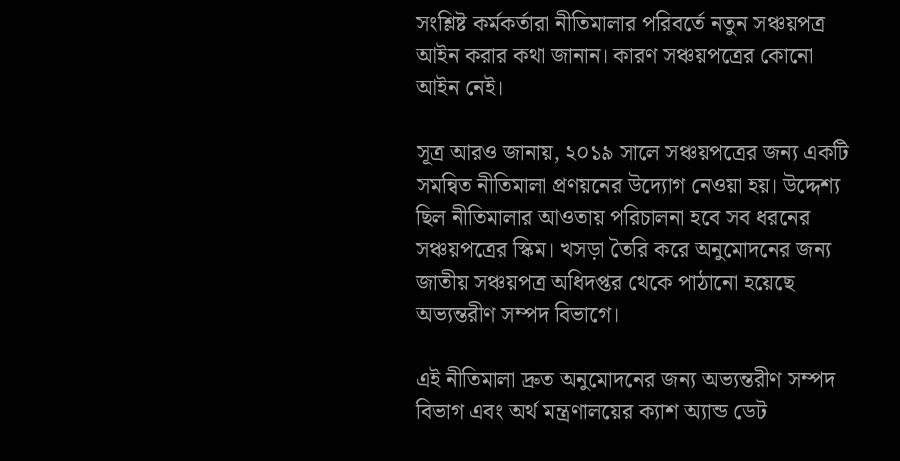সংশ্লিষ্ট কর্মকর্তারা নীতিমালার পরিবর্তে নতুন সঞ্চয়পত্র আইন করার কথা জানান। কারণ সঞ্চয়পত্রের কোনো আইন নেই।

সূত্র আরও জানায়, ২০১৯ সালে সঞ্চয়পত্রের জন্য একটি সমন্বিত নীতিমালা প্রণয়নের উদ্যোগ নেওয়া হয়। উদ্দেশ্য ছিল নীতিমালার আওতায় পরিচালনা হবে সব ধরনের সঞ্চয়পত্রের স্কিম। খসড়া তৈরি করে অনুমোদনের জন্য জাতীয় সঞ্চয়পত্র অধিদপ্তর থেকে পাঠানো হয়েছে অভ্যন্তরীণ সম্পদ বিভাগে।

এই নীতিমালা দ্রুত অনুমোদনের জন্য অভ্যন্তরীণ সম্পদ বিভাগ এবং অর্থ মন্ত্রণালয়ের ক্যাশ অ্যান্ড ডেট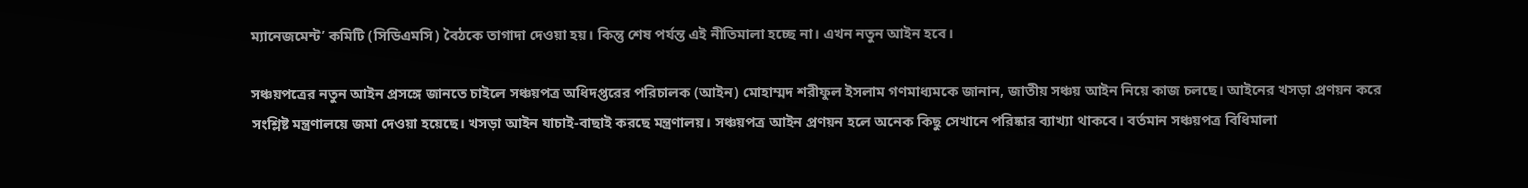ম্যানেজমেন্ট’ কমিটি (সিডিএমসি) বৈঠকে তাগাদা দেওয়া হয়। কিন্তু শেষ পর্যন্ত এই নীতিমালা হচ্ছে না। এখন নতুন আইন হবে।

সঞ্চয়পত্রের নতুন আইন প্রসঙ্গে জানতে চাইলে সঞ্চয়পত্র অধিদপ্তরের পরিচালক (আইন) মোহাম্মদ শরীফুল ইসলাম গণমাধ্যমকে জানান, জাতীয় সঞ্চয় আইন নিয়ে কাজ চলছে। আইনের খসড়া প্রণয়ন করে সংশ্লিষ্ট মন্ত্রণালয়ে জমা দেওয়া হয়েছে। খসড়া আইন যাচাই-বাছাই করছে মন্ত্রণালয়। সঞ্চয়পত্র আইন প্রণয়ন হলে অনেক কিছু সেখানে পরিষ্কার ব্যাখ্যা থাকবে। বর্তমান সঞ্চয়পত্র বিধিমালা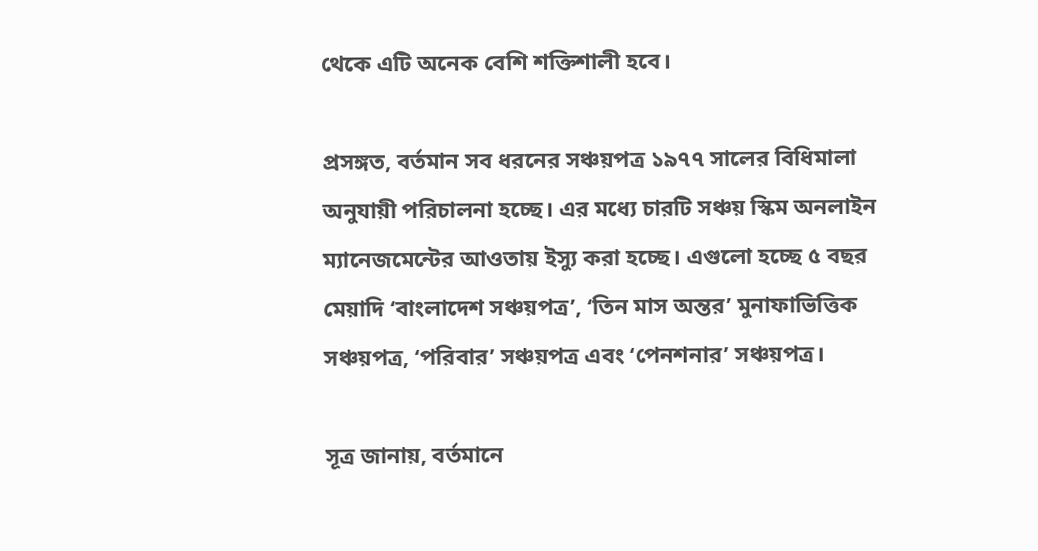থেকে এটি অনেক বেশি শক্তিশালী হবে।

প্রসঙ্গত, বর্তমান সব ধরনের সঞ্চয়পত্র ১৯৭৭ সালের বিধিমালা অনুযায়ী পরিচালনা হচ্ছে। এর মধ্যে চারটি সঞ্চয় স্কিম অনলাইন ম্যানেজমেন্টের আওতায় ইস্যু করা হচ্ছে। এগুলো হচ্ছে ৫ বছর মেয়াদি ‘বাংলাদেশ সঞ্চয়পত্র’, ‘তিন মাস অন্তর’ মুনাফাভিত্তিক সঞ্চয়পত্র, ‘পরিবার’ সঞ্চয়পত্র এবং ‘পেনশনার’ সঞ্চয়পত্র।

সূত্র জানায়, বর্তমানে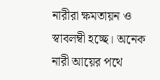নারীরা ক্ষমতায়ন ও স্বাবলম্বী হচ্ছে। অনেক নারী আয়ের পথে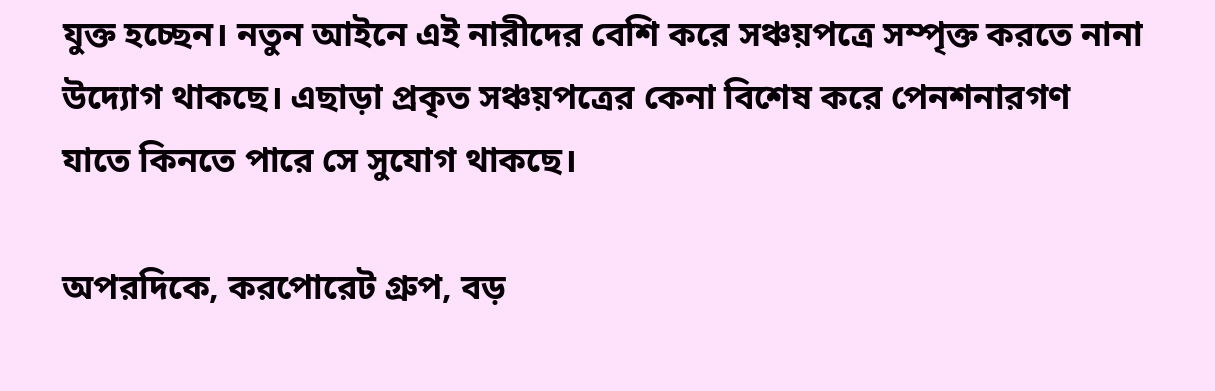যুক্ত হচ্ছেন। নতুন আইনে এই নারীদের বেশি করে সঞ্চয়পত্রে সম্পৃক্ত করতে নানা উদ্যোগ থাকছে। এছাড়া প্রকৃত সঞ্চয়পত্রের কেনা বিশেষ করে পেনশনারগণ যাতে কিনতে পারে সে সুযোগ থাকছে।

অপরদিকে, করপোরেট গ্রুপ, বড়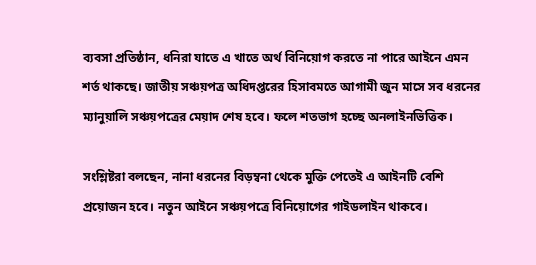ব্যবসা প্রতিষ্ঠান, ধনিরা যাতে এ খাতে অর্থ বিনিয়োগ করতে না পারে আইনে এমন শর্ত থাকছে। জাতীয় সঞ্চয়পত্র অধিদপ্তরের হিসাবমতে আগামী জুন মাসে সব ধরনের ম্যানুয়ালি সঞ্চয়পত্রের মেয়াদ শেষ হবে। ফলে শতভাগ হচ্ছে অনলাইনভিত্তিক।

সংশ্লিষ্টরা বলছেন, নানা ধরনের বিড়ম্বনা থেকে মুক্তি পেতেই এ আইনটি বেশি প্রয়োজন হবে। নতুন আইনে সঞ্চয়পত্রে বিনিয়োগের গাইডলাইন থাকবে।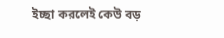ইচ্ছা করলেই কেউ বড়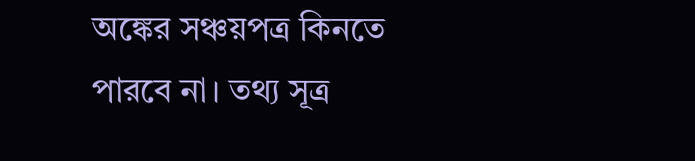অঙ্কের সঞ্চয়পত্র কিনতে পারবে না। তথ্য সূত্র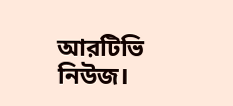আরটিভি নিউজ।